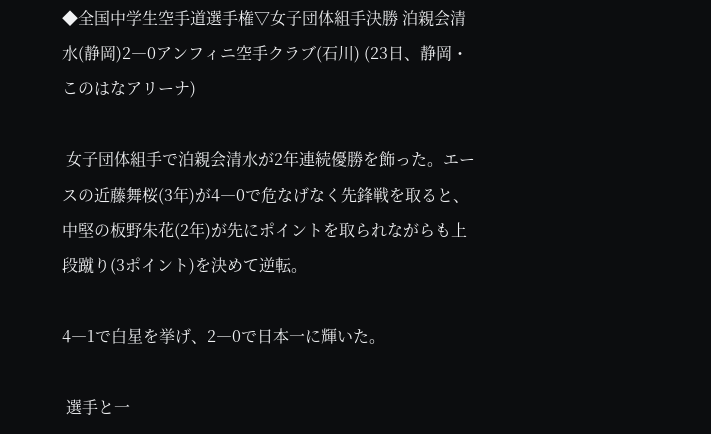◆全国中学生空手道選手権▽女子団体組手決勝 泊親会清水(静岡)2―0アンフィニ空手クラブ(石川) (23日、静岡・このはなアリーナ)

 女子団体組手で泊親会清水が2年連続優勝を飾った。エースの近藤舞桜(3年)が4―0で危なげなく先鋒戦を取ると、中堅の板野朱花(2年)が先にポイントを取られながらも上段蹴り(3ポイント)を決めて逆転。

4―1で白星を挙げ、2―0で日本一に輝いた。

 選手と一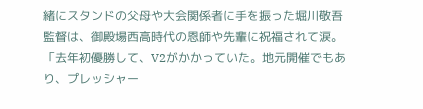緒にスタンドの父母や大会関係者に手を振った堀川敬吾監督は、御殿場西高時代の恩師や先輩に祝福されて涙。「去年初優勝して、V2がかかっていた。地元開催でもあり、プレッシャー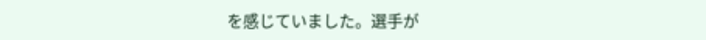を感じていました。選手が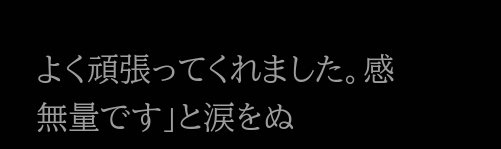よく頑張ってくれました。感無量です」と涙をぬ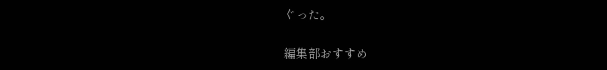ぐった。

編集部おすすめ